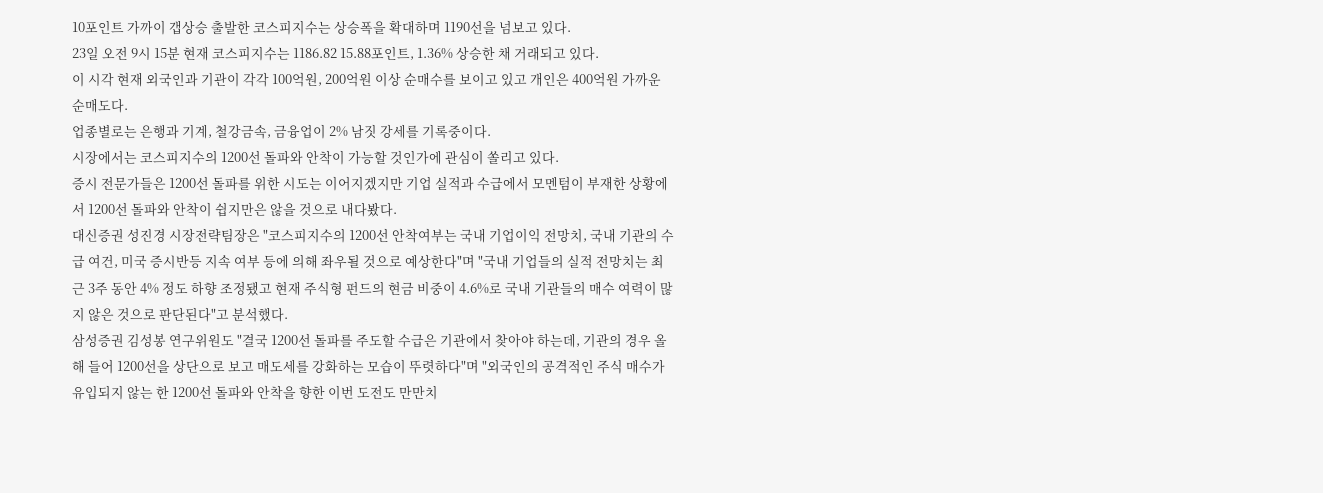10포인트 가까이 갭상승 출발한 코스피지수는 상승폭을 확대하며 1190선을 넘보고 있다.
23일 오전 9시 15분 현재 코스피지수는 1186.82 15.88포인트, 1.36% 상승한 채 거래되고 있다.
이 시각 현재 외국인과 기관이 각각 100억원, 200억원 이상 순매수를 보이고 있고 개인은 400억원 가까운 순매도다.
업종별로는 은행과 기계, 철강금속, 금융업이 2% 남짓 강세를 기록중이다.
시장에서는 코스피지수의 1200선 돌파와 안착이 가능할 것인가에 관심이 쏠리고 있다.
증시 전문가들은 1200선 돌파를 위한 시도는 이어지겠지만 기업 실적과 수급에서 모멘텀이 부재한 상황에서 1200선 돌파와 안착이 쉽지만은 않을 것으로 내다봤다.
대신증권 성진경 시장전략팀장은 "코스피지수의 1200선 안착여부는 국내 기업이익 전망치, 국내 기관의 수급 여건, 미국 증시반등 지속 여부 등에 의해 좌우될 것으로 예상한다"며 "국내 기업들의 실적 전망치는 최근 3주 동안 4% 정도 하향 조정됐고 현재 주식형 펀드의 현금 비중이 4.6%로 국내 기관들의 매수 여력이 많지 않은 것으로 판단된다"고 분석했다.
삼성증권 김성봉 연구위원도 "결국 1200선 돌파를 주도할 수급은 기관에서 찾아야 하는데, 기관의 경우 올해 들어 1200선을 상단으로 보고 매도세를 강화하는 모습이 뚜렷하다"며 "외국인의 공격적인 주식 매수가 유입되지 않는 한 1200선 돌파와 안착을 향한 이번 도전도 만만치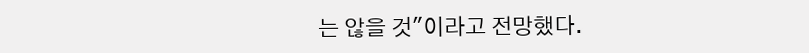는 않을 것"이라고 전망했다.